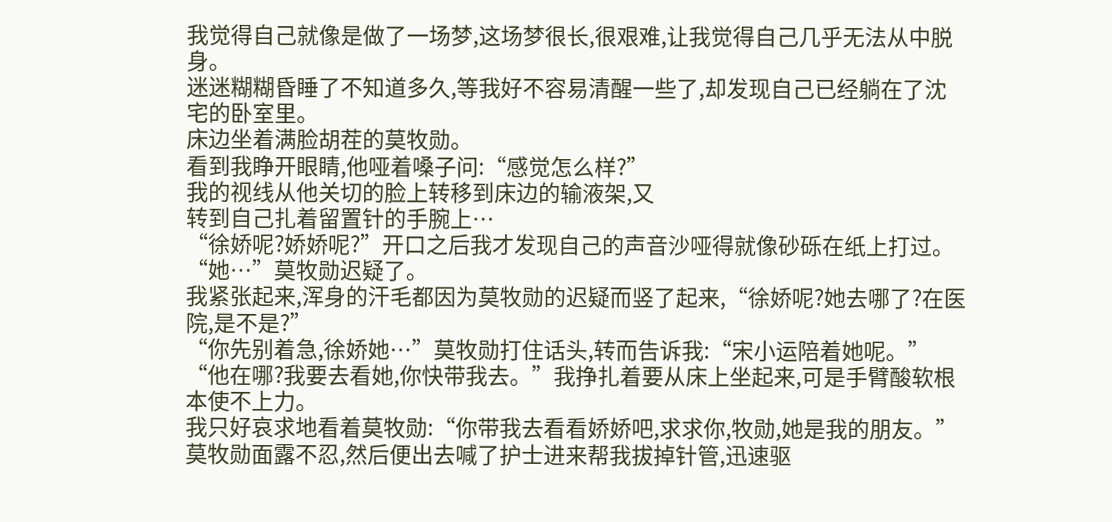我觉得自己就像是做了一场梦,这场梦很长,很艰难,让我觉得自己几乎无法从中脱身。
迷迷糊糊昏睡了不知道多久,等我好不容易清醒一些了,却发现自己已经躺在了沈宅的卧室里。
床边坐着满脸胡茬的莫牧勋。
看到我睁开眼睛,他哑着嗓子问:“感觉怎么样?”
我的视线从他关切的脸上转移到床边的输液架,又
转到自己扎着留置针的手腕上…
“徐娇呢?娇娇呢?”开口之后我才发现自己的声音沙哑得就像砂砾在纸上打过。
“她…”莫牧勋迟疑了。
我紧张起来,浑身的汗毛都因为莫牧勋的迟疑而竖了起来,“徐娇呢?她去哪了?在医院,是不是?”
“你先别着急,徐娇她…”莫牧勋打住话头,转而告诉我:“宋小运陪着她呢。”
“他在哪?我要去看她,你快带我去。”我挣扎着要从床上坐起来,可是手臂酸软根本使不上力。
我只好哀求地看着莫牧勋:“你带我去看看娇娇吧,求求你,牧勋,她是我的朋友。”
莫牧勋面露不忍,然后便出去喊了护士进来帮我拔掉针管,迅速驱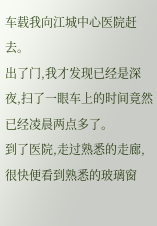车载我向江城中心医院赶去。
出了门,我才发现已经是深夜,扫了一眼车上的时间竟然已经凌晨两点多了。
到了医院,走过熟悉的走廊,很快便看到熟悉的玻璃窗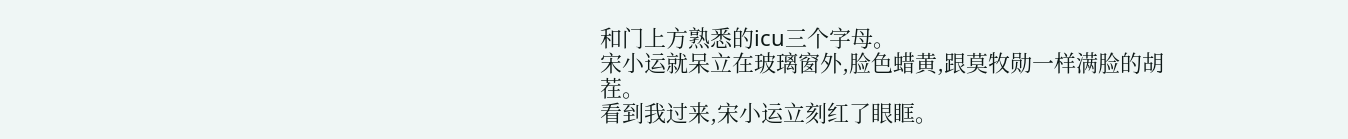和门上方熟悉的icu三个字母。
宋小运就呆立在玻璃窗外,脸色蜡黄,跟莫牧勋一样满脸的胡茬。
看到我过来,宋小运立刻红了眼眶。